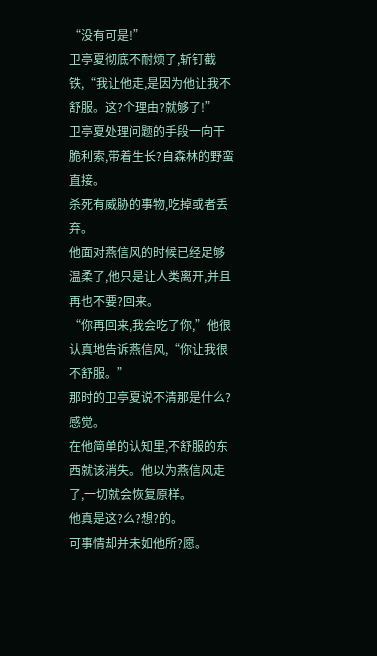“没有可是!”
卫亭夏彻底不耐烦了,斩钉截铁,“我让他走,是因为他让我不舒服。这?个理由?就够了!”
卫亭夏处理问题的手段一向干脆利索,带着生长?自森林的野蛮直接。
杀死有威胁的事物,吃掉或者丢弃。
他面对燕信风的时候已经足够温柔了,他只是让人类离开,并且再也不要?回来。
“你再回来,我会吃了你,”他很认真地告诉燕信风,“你让我很不舒服。”
那时的卫亭夏说不清那是什么?感觉。
在他简单的认知里,不舒服的东西就该消失。他以为燕信风走了,一切就会恢复原样。
他真是这?么?想?的。
可事情却并未如他所?愿。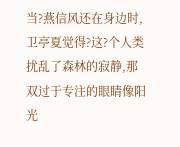当?燕信风还在身边时,卫亭夏觉得?这?个人类扰乱了森林的寂静,那双过于专注的眼睛像阳光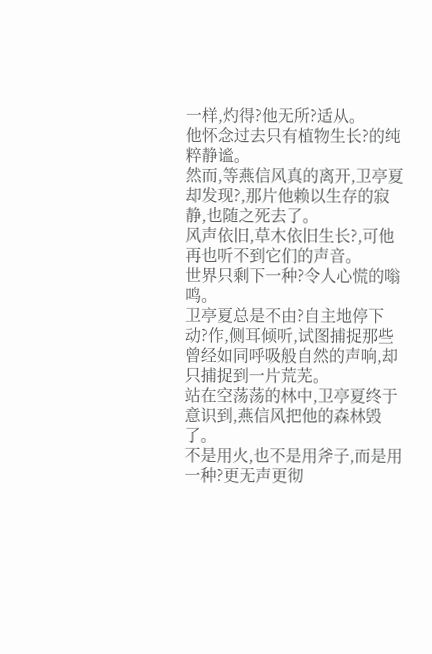一样,灼得?他无所?适从。
他怀念过去只有植物生长?的纯粹静谧。
然而,等燕信风真的离开,卫亭夏却发现?,那片他赖以生存的寂静,也随之死去了。
风声依旧,草木依旧生长?,可他再也听不到它们的声音。
世界只剩下一种?令人心慌的嗡鸣。
卫亭夏总是不由?自主地停下动?作,侧耳倾听,试图捕捉那些曾经如同呼吸般自然的声响,却只捕捉到一片荒芜。
站在空荡荡的林中,卫亭夏终于意识到,燕信风把他的森林毁了。
不是用火,也不是用斧子,而是用一种?更无声更彻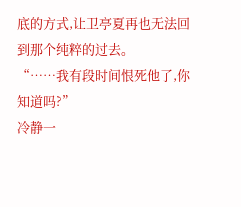底的方式,让卫亭夏再也无法回到那个纯粹的过去。
“……我有段时间恨死他了,你知道吗?”
冷静一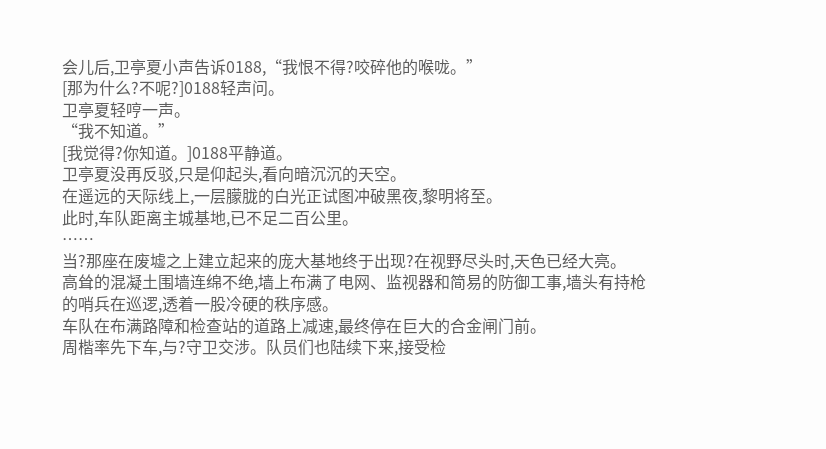会儿后,卫亭夏小声告诉0188,“我恨不得?咬碎他的喉咙。”
[那为什么?不呢?]0188轻声问。
卫亭夏轻哼一声。
“我不知道。”
[我觉得?你知道。]0188平静道。
卫亭夏没再反驳,只是仰起头,看向暗沉沉的天空。
在遥远的天际线上,一层朦胧的白光正试图冲破黑夜,黎明将至。
此时,车队距离主城基地,已不足二百公里。
……
当?那座在废墟之上建立起来的庞大基地终于出现?在视野尽头时,天色已经大亮。
高耸的混凝土围墙连绵不绝,墙上布满了电网、监视器和简易的防御工事,墙头有持枪的哨兵在巡逻,透着一股冷硬的秩序感。
车队在布满路障和检查站的道路上减速,最终停在巨大的合金闸门前。
周楷率先下车,与?守卫交涉。队员们也陆续下来,接受检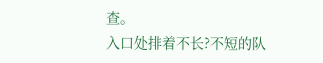查。
入口处排着不长?不短的队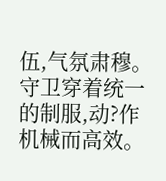伍,气氛肃穆。
守卫穿着统一的制服,动?作机械而高效。